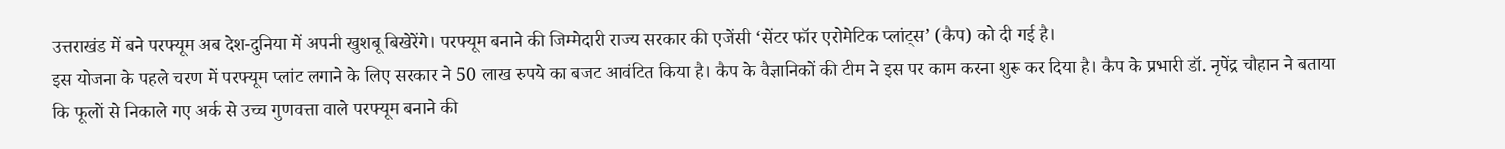उत्तराखंड में बने परफ्यूम अब देश-दुनिया में अपनी खुशबू बिखेरेंगे। परफ्यूम बनाने की जिम्मेदारी राज्य सरकार की एजेंसी ‘सेंटर फॉर एरोमेटिक प्लांट्स’ (कैप) को दी गई है।
इस योजना के पहले चरण में परफ्यूम प्लांट लगाने के लिए सरकार ने 50 लाख रुपये का बजट आवंटित किया है। कैप के वैज्ञानिकों की टीम ने इस पर काम करना शुरू कर दिया है। कैप के प्रभारी डॉ. नृपेंद्र चौहान ने बताया कि फूलों से निकाले गए अर्क से उच्च गुणवत्ता वाले परफ्यूम बनाने की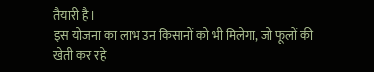तैयारी है।
इस योजना का लाभ उन किसानों को भी मिलेगा, जो फूलों की खेती कर रहे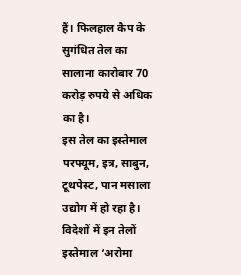हैं। फिलहाल कैप के सुगंधित तेल का सालाना कारोबार 70 करोड़ रुपये से अधिक का है।
इस तेल का इस्तेमाल परफ्यूम, इत्र, साबुन, टूथपेस्ट, पान मसाला उद्योग में हो रहा है। विदेशों में इन तेलों इस्तेमाल ‘अरोमा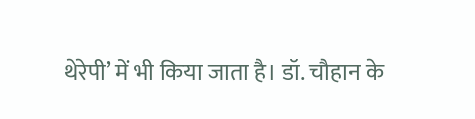थेरेपी’ में भी किया जाता है। डॉ. चौहान के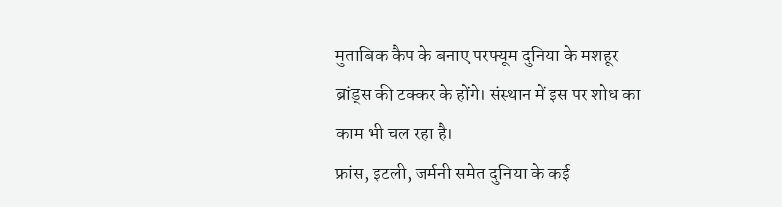मुताबिक कैप के बनाए परफ्यूम दुनिया के मशहूर ब्रांड्स की टक्कर के होंगे। संस्थान में इस पर शोध का काम भी चल रहा है।
फ्रांस, इटली, जर्मनी समेत दुनिया के कई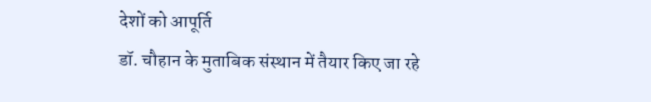देशों को आपूर्ति
डॉ. चौहान के मुताबिक संस्थान में तैयार किए जा रहे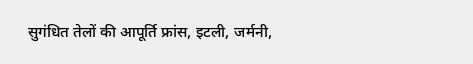सुगंधित तेलों की आपूर्ति फ्रांस, इटली, जर्मनी,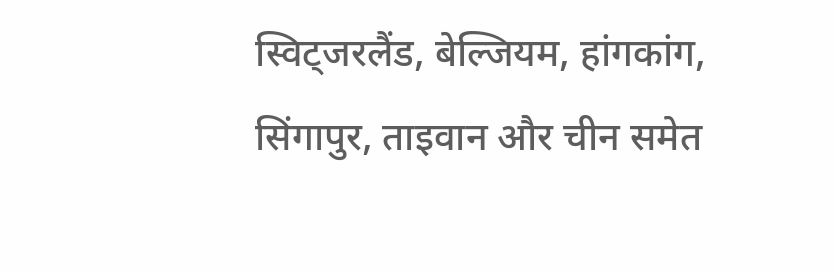स्विट्जरलैंड, बेल्जियम, हांगकांग, सिंगापुर, ताइवान और चीन समेत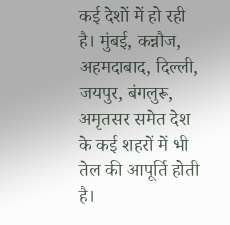कई देशों में हो रही है। मुंबई, कन्नौज, अहमदाबाद, दिल्ली, जयपुर, बंगलुरू,
अमृतसर समेत देश के कई शहरों में भी तेल की आपूर्ति होती है।